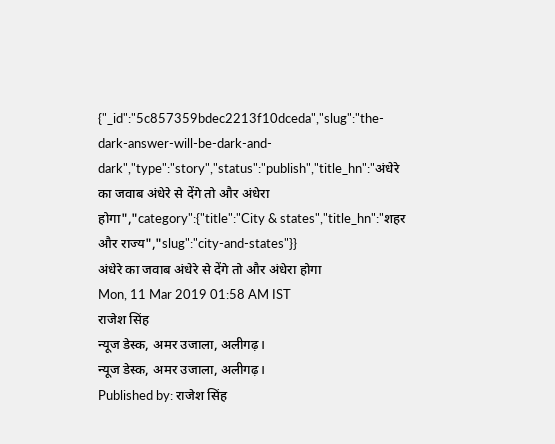{"_id":"5c857359bdec2213f10dceda","slug":"the-dark-answer-will-be-dark-and-dark","type":"story","status":"publish","title_hn":"अंधेरे का जवाब अंधेरे से देंगे तो और अंधेरा होगा","category":{"title":"City & states","title_hn":"शहर और राज्य","slug":"city-and-states"}}
अंधेरे का जवाब अंधेरे से देंगे तो और अंधेरा होगा
Mon, 11 Mar 2019 01:58 AM IST
राजेश सिंह
न्यूज डेस्क, अमर उजाला, अलीगढ़।
न्यूज डेस्क, अमर उजाला, अलीगढ़।
Published by: राजेश सिंह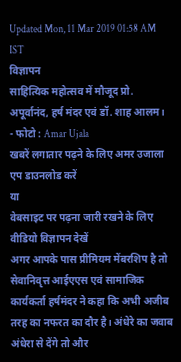Updated Mon, 11 Mar 2019 01:58 AM IST
विज्ञापन
साहित्यिक महोत्सव में मौजूद प्रो. अपूर्वानंद, हर्ष मंदर एवं डॉ. शाह आलम।
- फोटो : Amar Ujala
खबरें लगातार पढ़ने के लिए अमर उजाला एप डाउनलोड करें
या
वेबसाइट पर पढ़ना जारी रखने के लिए वीडियो विज्ञापन देखें
अगर आपके पास प्रीमियम मेंबरशिप है तो
सेवानिवृत्त आईएएस एवं सामाजिक कार्यकर्ता हर्षमंदर ने कहा कि अभी अजीब तरह का नफरत का दौर है। अंधेरे का जवाब अंधेरा से देंगे तो और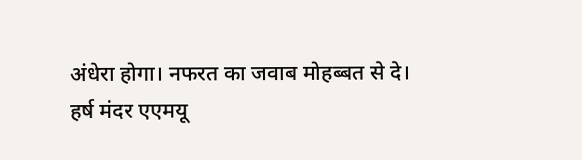अंधेरा होगा। नफरत का जवाब मोहब्बत से दे।
हर्ष मंदर एएमयू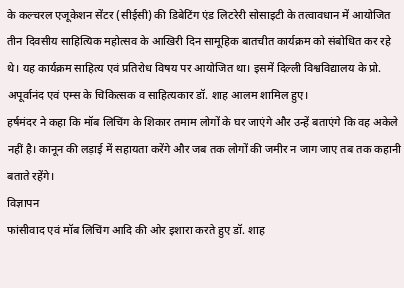के कल्चरल एजूकेशन सेंटर (सीईसी) की डिबेटिंग एंड लिटरेरी सोसाइटी के तत्वावधान में आयोजित तीन दिवसीय साहित्यिक महोत्सव के आखिरी दिन सामूहिक बातचीत कार्यक्रम को संबोधित कर रहे थे। यह कार्यक्रम साहित्य एवं प्रतिरोध विषय पर आयोजित था। इसमें दिल्ली विश्वविद्यालय के प्रो. अपूर्वानंद एवं एम्स के चिकित्सक व साहित्यकार डॉ. शाह आलम शामिल हुए।
हर्षमंदर ने कहा कि मॉब लिचिंग के शिकार तमाम लोगों के घर जाएंगे और उन्हें बताएंगे कि वह अकेले नहीं है। कानून की लड़ाई में सहायता करेंगे और जब तक लोगों की जमीर न जाग जाए तब तक कहानी बताते रहेंगे।
विज्ञापन
फांसीवाद एवं मॉब लिचिंग आदि की ओर इशारा करते हुए डॉ. शाह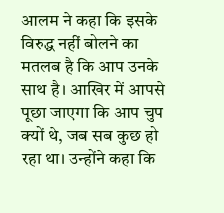आलम ने कहा कि इसके विरुद्ध नहीं बोलने का मतलब है कि आप उनके साथ है। आखिर में आपसे पूछा जाएगा कि आप चुप क्यों थे, जब सब कुछ हो रहा था। उन्होंने कहा कि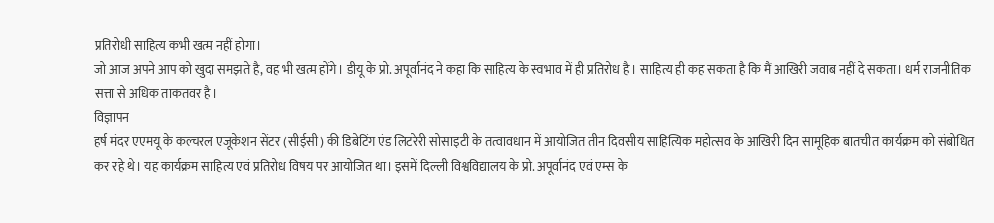प्रतिरोधी साहित्य कभी खत्म नहीं होगा।
जो आज अपने आप को खुदा समझते है, वह भी खत्म होंगे। डीयू के प्रो. अपूर्वानंद ने कहा कि साहित्य के स्वभाव में ही प्रतिरोध है। साहित्य ही कह सकता है कि मैं आखिरी जवाब नहीं दे सकता। धर्म राजनीतिक सत्ता से अधिक ताकतवर है।
विज्ञापन
हर्ष मंदर एएमयू के कल्चरल एजूकेशन सेंटर (सीईसी) की डिबेटिंग एंड लिटरेरी सोसाइटी के तत्वावधान में आयोजित तीन दिवसीय साहित्यिक महोत्सव के आखिरी दिन सामूहिक बातचीत कार्यक्रम को संबोधित कर रहे थे। यह कार्यक्रम साहित्य एवं प्रतिरोध विषय पर आयोजित था। इसमें दिल्ली विश्वविद्यालय के प्रो. अपूर्वानंद एवं एम्स के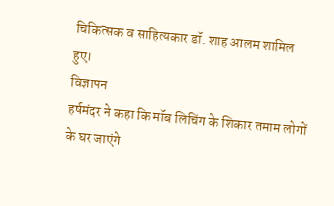चिकित्सक व साहित्यकार डॉ. शाह आलम शामिल हुए।
विज्ञापन
हर्षमंदर ने कहा कि मॉब लिचिंग के शिकार तमाम लोगों के घर जाएंगे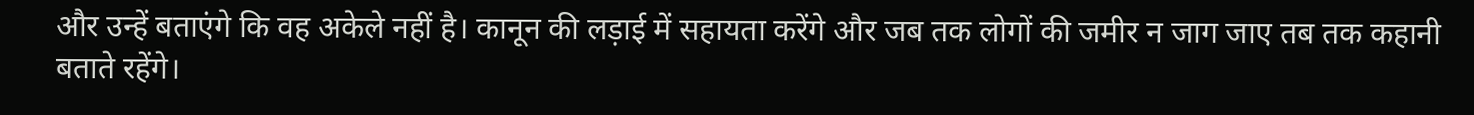और उन्हें बताएंगे कि वह अकेले नहीं है। कानून की लड़ाई में सहायता करेंगे और जब तक लोगों की जमीर न जाग जाए तब तक कहानी बताते रहेंगे।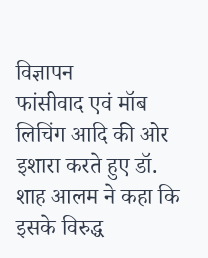विज्ञापन
फांसीवाद एवं मॉब लिचिंग आदि की ओर इशारा करते हुए डॉ. शाह आलम ने कहा कि इसके विरुद्ध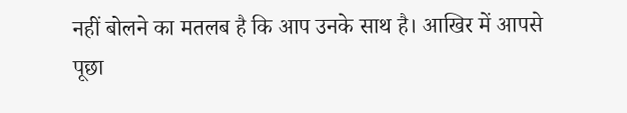नहीं बोलने का मतलब है कि आप उनके साथ है। आखिर में आपसे पूछा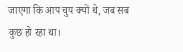जाएगा कि आप चुप क्यों थे, जब सब कुछ हो रहा था।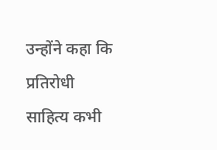उन्होंने कहा कि प्रतिरोधी साहित्य कभी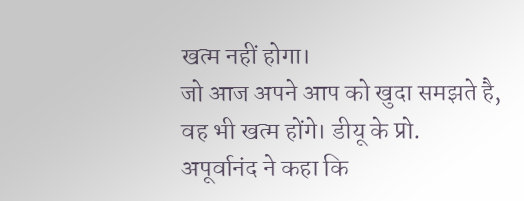खत्म नहीं होगा।
जो आज अपने आप को खुदा समझते है, वह भी खत्म होंगे। डीयू के प्रो. अपूर्वानंद ने कहा कि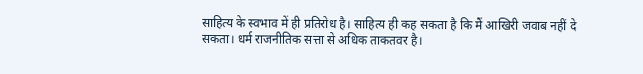साहित्य के स्वभाव में ही प्रतिरोध है। साहित्य ही कह सकता है कि मैं आखिरी जवाब नहीं दे सकता। धर्म राजनीतिक सत्ता से अधिक ताकतवर है।